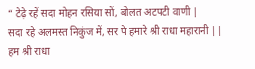“ टेढ़े रहें सदा मोहन रसिया सों, बोलत अटपटी वाणी |
सदा रहे अलमस्त निकुंज में, सर पे हमारे श्री राधा महारानी ||
हम श्री राधा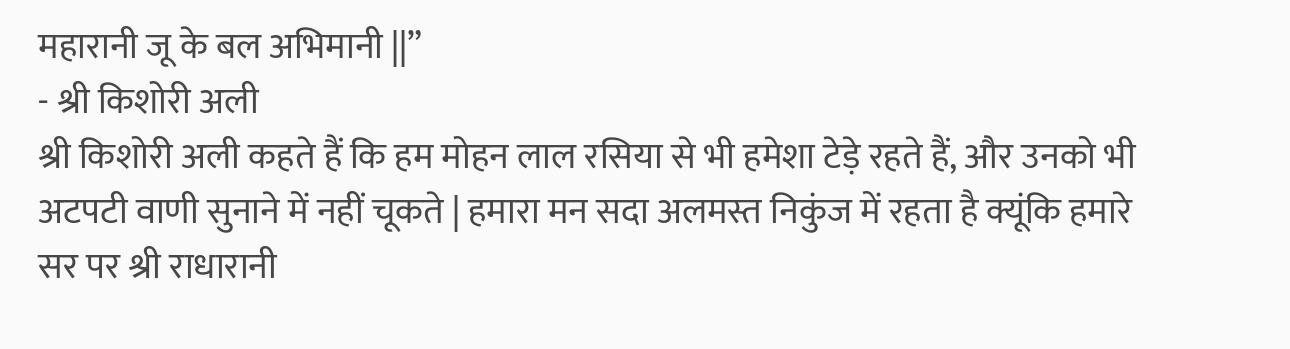महारानी जू के बल अभिमानी ||”
- श्री किशोरी अली
श्री किशोरी अली कहते हैं कि हम मोहन लाल रसिया से भी हमेशा टेड़े रहते हैं, और उनको भी अटपटी वाणी सुनाने में नहीं चूकते | हमारा मन सदा अलमस्त निकुंज में रहता है क्यूंकि हमारे सर पर श्री राधारानी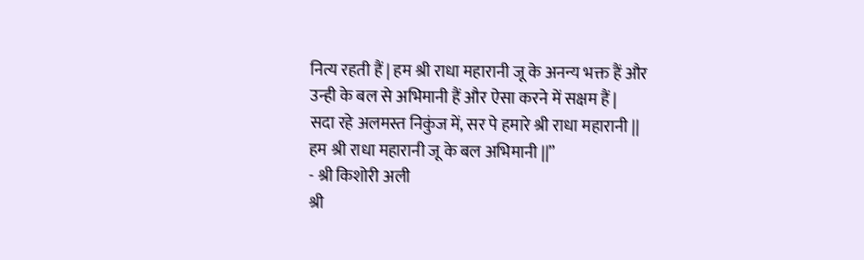नित्य रहती हैं | हम श्री राधा महारानी जू के अनन्य भक्त हैं और उन्ही के बल से अभिमानी हैं और ऐसा करने में सक्षम हैं |
सदा रहे अलमस्त निकुंज में, सर पे हमारे श्री राधा महारानी ||
हम श्री राधा महारानी जू के बल अभिमानी ||”
- श्री किशोरी अली
श्री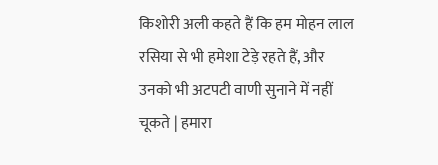किशोरी अली कहते हैं कि हम मोहन लाल रसिया से भी हमेशा टेड़े रहते हैं, और उनको भी अटपटी वाणी सुनाने में नहीं चूकते | हमारा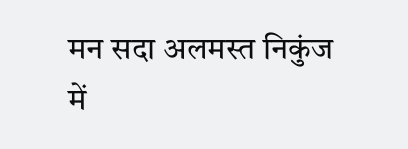मन सदा अलमस्त निकुंज में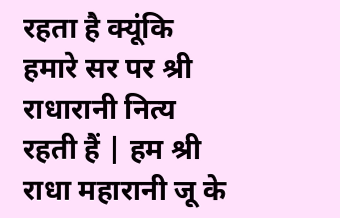रहता है क्यूंकि हमारे सर पर श्री राधारानी नित्य रहती हैं | हम श्री राधा महारानी जू के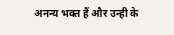अनन्य भक्त हैं और उन्ही के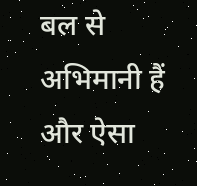बल से अभिमानी हैं और ऐसा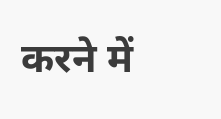करने में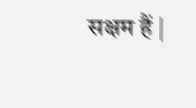सक्षम हैं |